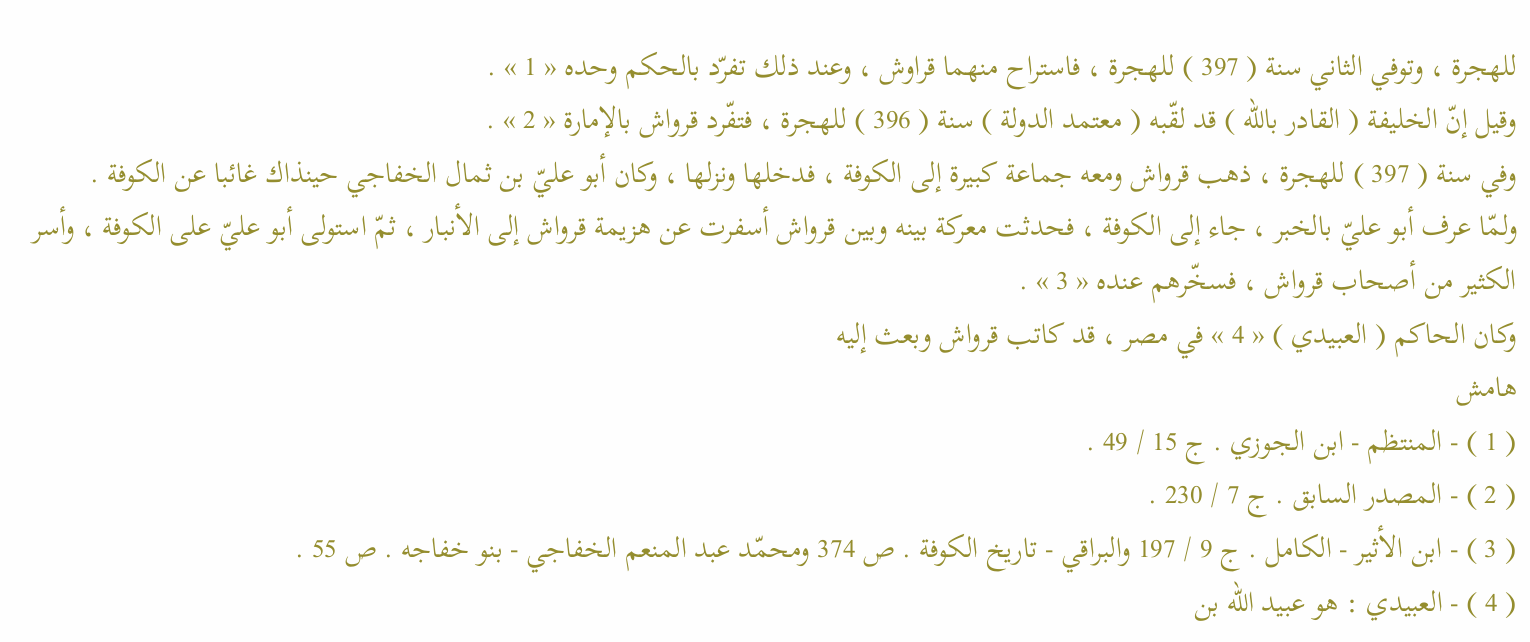للهجرة ، وتوفي الثاني سنة ( 397 ) للهجرة ، فاستراح منهما قراوش ، وعند ذلك تفرّد بالحكم وحده « 1 » .
وقيل إنّ الخليفة ( القادر باللّه ) قد لقّبه ( معتمد الدولة ) سنة ( 396 ) للهجرة ، فتفّرد قرواش بالإمارة « 2 » .
وفي سنة ( 397 ) للهجرة ، ذهب قرواش ومعه جماعة كبيرة إلى الكوفة ، فدخلها ونزلها ، وكان أبو عليّ بن ثمال الخفاجي حينذاك غائبا عن الكوفة .
ولمّا عرف أبو عليّ بالخبر ، جاء إلى الكوفة ، فحدثت معركة بينه وبين قرواش أسفرت عن هزيمة قرواش إلى الأنبار ، ثمّ استولى أبو عليّ على الكوفة ، وأسر الكثير من أصحاب قرواش ، فسخّرهم عنده « 3 » .
وكان الحاكم ( العبيدي ) « 4 » في مصر ، قد كاتب قرواش وبعث إليه
هامش
( 1 ) - المنتظم - ابن الجوزي . ج 15 / 49 .
( 2 ) - المصدر السابق . ج 7 / 230 .
( 3 ) - ابن الأثير - الكامل . ج 9 / 197 والبراقي - تاريخ الكوفة . ص 374 ومحمّد عبد المنعم الخفاجي - بنو خفاجه . ص 55 .
( 4 ) - العبيدي : هو عبيد اللّه بن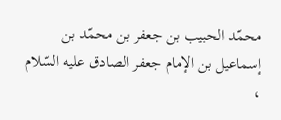محمّد الحبيب بن جعفر بن محمّد بن إسماعيل بن الإمام جعفر الصادق عليه السّلام ،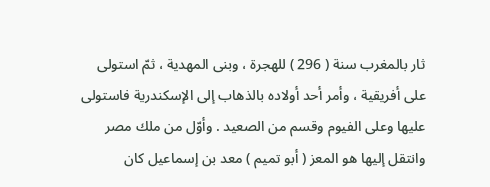ثار بالمغرب سنة ( 296 ) للهجرة ، وبنى المهدية ، ثمّ استولى على أفريقية ، وأمر أحد أولاده بالذهاب إلى الإسكندرية فاستولى عليها وعلى الفيوم وقسم من الصعيد . وأوّل من ملك مصر وانتقل إليها هو المعز ( أبو تميم ) معد بن إسماعيل كان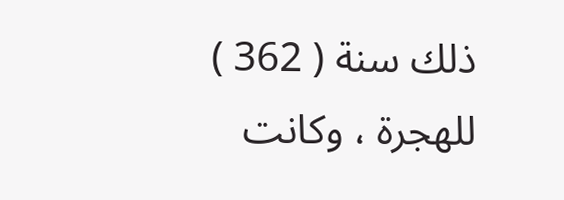ذلك سنة ( 362 ) للهجرة ، وكانت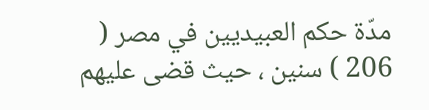مدّة حكم العبيديين في مصر ( 206 ) سنين ، حيث قضى عليهم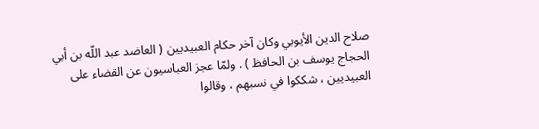صلاح الدين الأيوبي وكان آخر حكام العبيديين ( العاضد عبد اللّه بن أبي الحجاج يوسف بن الحافظ ) . ولمّا عجز العباسيون عن القضاء على العبيديين ، شككوا في نسبهم ، وقالوا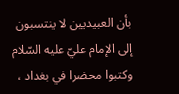بأن العبيديين لا ينتسبون إلى الإمام عليّ عليه السّلام وكتبوا محضرا في بغداد ،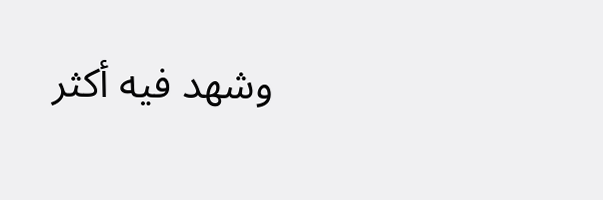وشهد فيه أكثر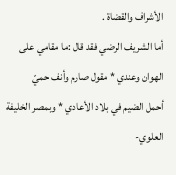الأشراف والقضاة .
أما الشريف الرضي فقد قال :ما مقامي على الهوان وعندي * مقول صارم وأنف حميّ
أحمل الضيم في بلاد الأعادي * وبمصر الخليفة العلوي-